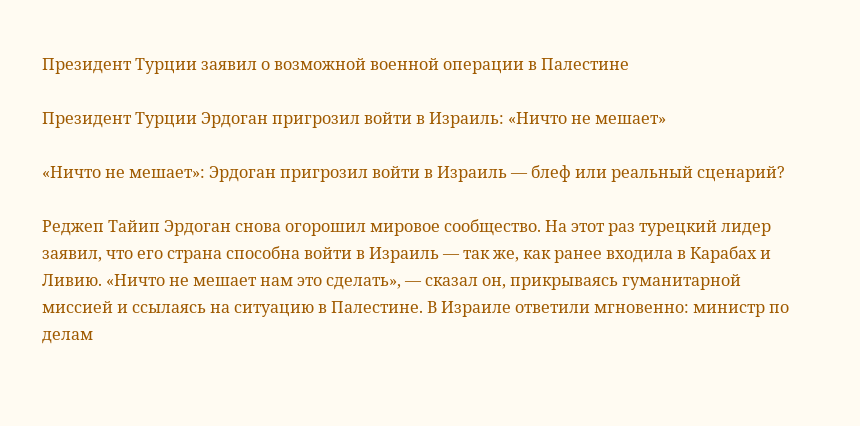Президент Турции заявил о возможной военной операции в Палестине

Президент Турции Эрдоган пригрозил войти в Израиль: «Ничто не мешает»

«Ничто не мешает»: Эрдоган пригрозил войти в Израиль — блеф или реальный сценарий?

Реджеп Тайип Эрдоган снова огорошил мировое сообщество. На этот раз турецкий лидер заявил, что его страна способна войти в Израиль — так же, как ранее входила в Карабах и Ливию. «Ничто не мешает нам это сделать», — сказал он, прикрываясь гуманитарной миссией и ссылаясь на ситуацию в Палестине. В Израиле ответили мгновенно: министр по делам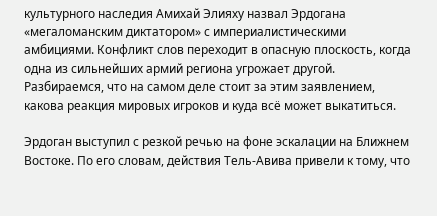культурного наследия Амихай Элияху назвал Эрдогана «мегаломанским диктатором» с империалистическими амбициями. Конфликт слов переходит в опасную плоскость, когда одна из сильнейших армий региона угрожает другой. Разбираемся, что на самом деле стоит за этим заявлением, какова реакция мировых игроков и куда всё может выкатиться.

Эрдоган выступил с резкой речью на фоне эскалации на Ближнем Востоке. По его словам, действия Тель-Авива привели к тому, что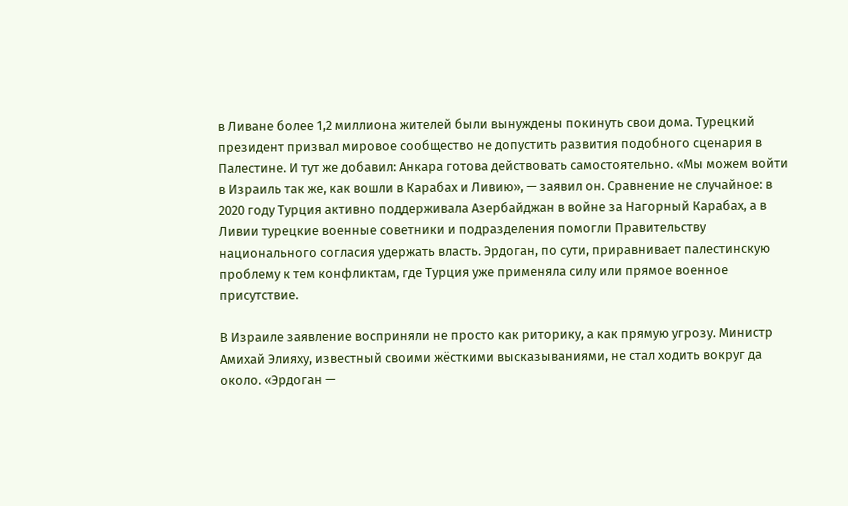в Ливане более 1,2 миллиона жителей были вынуждены покинуть свои дома. Турецкий президент призвал мировое сообщество не допустить развития подобного сценария в Палестине. И тут же добавил: Анкара готова действовать самостоятельно. «Мы можем войти в Израиль так же, как вошли в Карабах и Ливию», — заявил он. Сравнение не случайное: в 2020 году Турция активно поддерживала Азербайджан в войне за Нагорный Карабах, а в Ливии турецкие военные советники и подразделения помогли Правительству национального согласия удержать власть. Эрдоган, по сути, приравнивает палестинскую проблему к тем конфликтам, где Турция уже применяла силу или прямое военное присутствие.

В Израиле заявление восприняли не просто как риторику, а как прямую угрозу. Министр Амихай Элияху, известный своими жёсткими высказываниями, не стал ходить вокруг да около. «Эрдоган —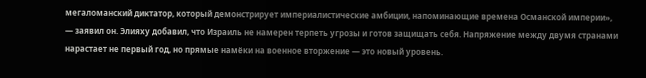мегаломанский диктатор, который демонстрирует империалистические амбиции, напоминающие времена Османской империи», — заявил он. Элияху добавил, что Израиль не намерен терпеть угрозы и готов защищать себя. Напряжение между двумя странами нарастает не первый год, но прямые намёки на военное вторжение — это новый уровень.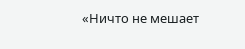«Ничто не мешает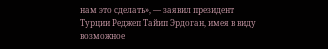нам это сделать», — заявил президент Турции Реджеп Тайип Эрдоган, имея в виду возможное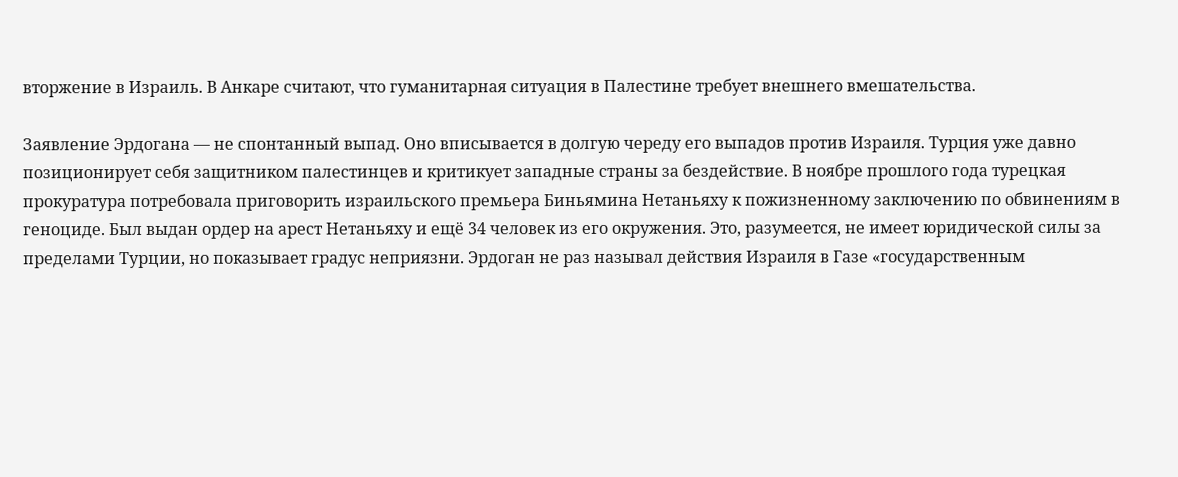вторжение в Израиль. В Анкаре считают, что гуманитарная ситуация в Палестине требует внешнего вмешательства.

Заявление Эрдогана — не спонтанный выпад. Оно вписывается в долгую череду его выпадов против Израиля. Турция уже давно позиционирует себя защитником палестинцев и критикует западные страны за бездействие. В ноябре прошлого года турецкая прокуратура потребовала приговорить израильского премьера Биньямина Нетаньяху к пожизненному заключению по обвинениям в геноциде. Был выдан ордер на арест Нетаньяху и ещё 34 человек из его окружения. Это, разумеется, не имеет юридической силы за пределами Турции, но показывает градус неприязни. Эрдоган не раз называл действия Израиля в Газе «государственным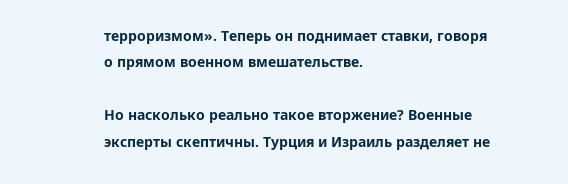терроризмом». Теперь он поднимает ставки, говоря о прямом военном вмешательстве.

Но насколько реально такое вторжение? Военные эксперты скептичны. Турция и Израиль разделяет не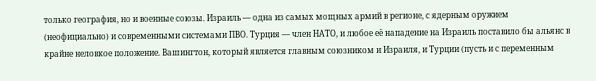только география, но и военные союзы. Израиль — одна из самых мощных армий в регионе, с ядерным оружием (неофициально) и современными системами ПВО. Турция — член НАТО, и любое её нападение на Израиль поставило бы альянс в крайне неловкое положение. Вашингтон, который является главным союзником и Израиля, и Турции (пусть и с переменным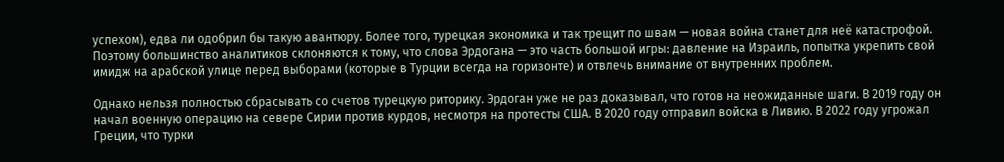успехом), едва ли одобрил бы такую авантюру. Более того, турецкая экономика и так трещит по швам — новая война станет для неё катастрофой. Поэтому большинство аналитиков склоняются к тому, что слова Эрдогана — это часть большой игры: давление на Израиль, попытка укрепить свой имидж на арабской улице перед выборами (которые в Турции всегда на горизонте) и отвлечь внимание от внутренних проблем.

Однако нельзя полностью сбрасывать со счетов турецкую риторику. Эрдоган уже не раз доказывал, что готов на неожиданные шаги. В 2019 году он начал военную операцию на севере Сирии против курдов, несмотря на протесты США. В 2020 году отправил войска в Ливию. В 2022 году угрожал Греции, что турки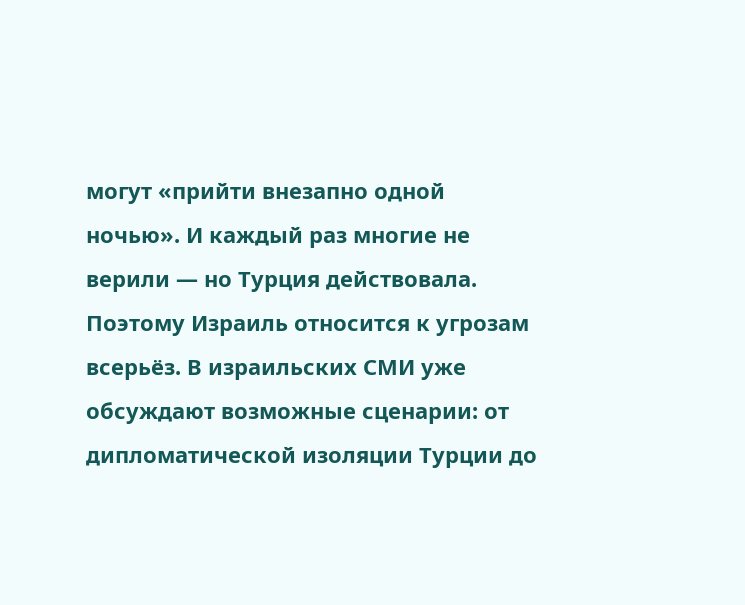могут «прийти внезапно одной ночью». И каждый раз многие не верили — но Турция действовала. Поэтому Израиль относится к угрозам всерьёз. В израильских СМИ уже обсуждают возможные сценарии: от дипломатической изоляции Турции до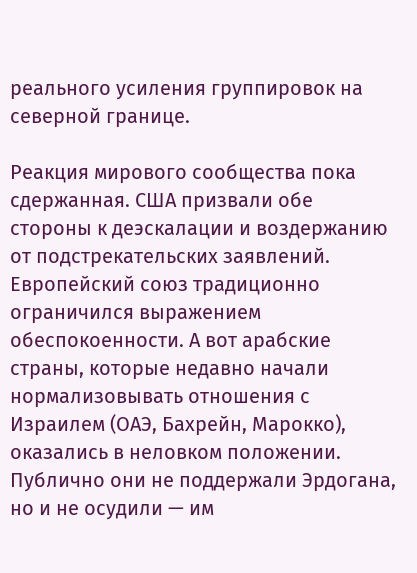реального усиления группировок на северной границе.

Реакция мирового сообщества пока сдержанная. США призвали обе стороны к деэскалации и воздержанию от подстрекательских заявлений. Европейский союз традиционно ограничился выражением обеспокоенности. А вот арабские страны, которые недавно начали нормализовывать отношения с Израилем (ОАЭ, Бахрейн, Марокко), оказались в неловком положении. Публично они не поддержали Эрдогана, но и не осудили — им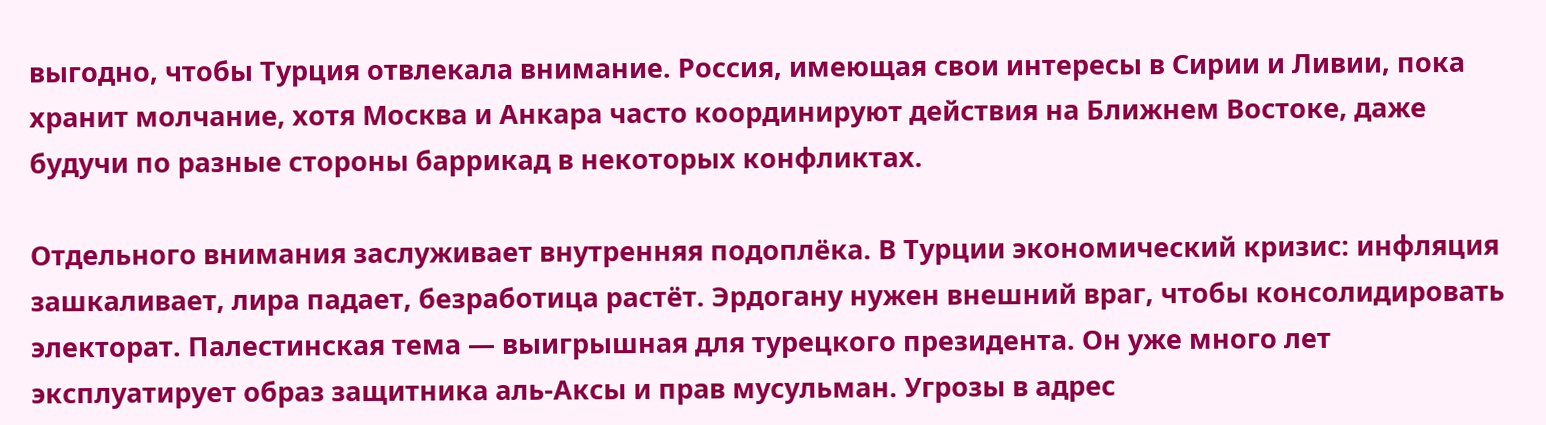выгодно, чтобы Турция отвлекала внимание. Россия, имеющая свои интересы в Сирии и Ливии, пока хранит молчание, хотя Москва и Анкара часто координируют действия на Ближнем Востоке, даже будучи по разные стороны баррикад в некоторых конфликтах.

Отдельного внимания заслуживает внутренняя подоплёка. В Турции экономический кризис: инфляция зашкаливает, лира падает, безработица растёт. Эрдогану нужен внешний враг, чтобы консолидировать электорат. Палестинская тема — выигрышная для турецкого президента. Он уже много лет эксплуатирует образ защитника аль-Аксы и прав мусульман. Угрозы в адрес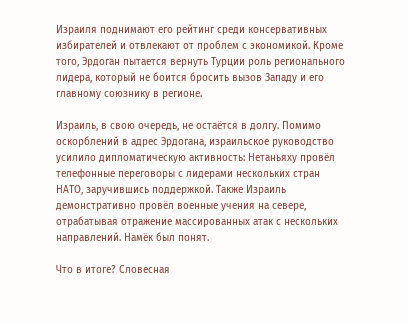Израиля поднимают его рейтинг среди консервативных избирателей и отвлекают от проблем с экономикой. Кроме того, Эрдоган пытается вернуть Турции роль регионального лидера, который не боится бросить вызов Западу и его главному союзнику в регионе.

Израиль, в свою очередь, не остаётся в долгу. Помимо оскорблений в адрес Эрдогана, израильское руководство усилило дипломатическую активность: Нетаньяху провёл телефонные переговоры с лидерами нескольких стран НАТО, заручившись поддержкой. Также Израиль демонстративно провёл военные учения на севере, отрабатывая отражение массированных атак с нескольких направлений. Намёк был понят.

Что в итоге? Словесная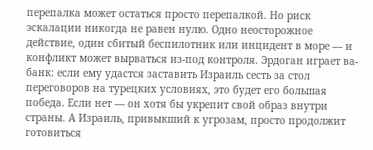перепалка может остаться просто перепалкой. Но риск эскалации никогда не равен нулю. Одно неосторожное действие, один сбитый беспилотник или инцидент в море — и конфликт может вырваться из-под контроля. Эрдоган играет ва-банк: если ему удастся заставить Израиль сесть за стол переговоров на турецких условиях, это будет его большая победа. Если нет — он хотя бы укрепит свой образ внутри страны. А Израиль, привыкший к угрозам, просто продолжит готовиться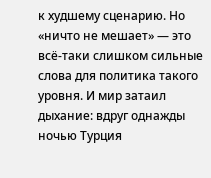к худшему сценарию. Но «ничто не мешает» — это всё-таки слишком сильные слова для политика такого уровня. И мир затаил дыхание: вдруг однажды ночью Турция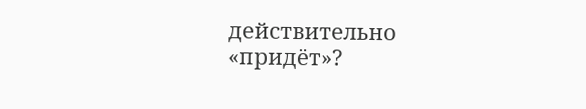действительно «придёт»?